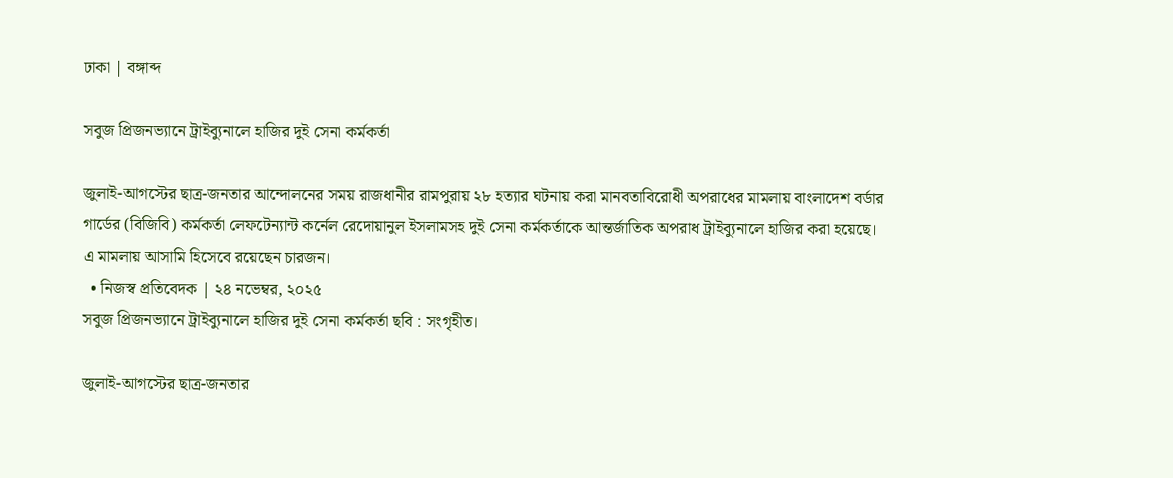ঢাকা | বঙ্গাব্দ

সবুজ প্রিজনভ্যানে ট্রাইব্যুনালে হাজির দুই সেনা কর্মকর্তা

জুলাই-আগস্টের ছাত্র-জনতার আন্দোলনের সময় রাজধানীর রামপুরায় ২৮ হত্যার ঘটনায় করা মানবতাবিরোধী অপরাধের মামলায় বাংলাদেশ বর্ডার গার্ডের (বিজিবি) কর্মকর্তা লেফটেন্যান্ট কর্নেল রেদোয়ানুল ইসলামসহ দুই সেনা কর্মকর্তাকে আন্তর্জাতিক অপরাধ ট্রাইব্যুনালে হাজির করা হয়েছে। এ মামলায় আসামি হিসেবে রয়েছেন চারজন।
  • নিজস্ব প্রতিবেদক | ২৪ নভেম্বর, ২০২৫
সবুজ প্রিজনভ্যানে ট্রাইব্যুনালে হাজির দুই সেনা কর্মকর্তা ছবি : সংগৃহীত।

জুলাই-আগস্টের ছাত্র-জনতার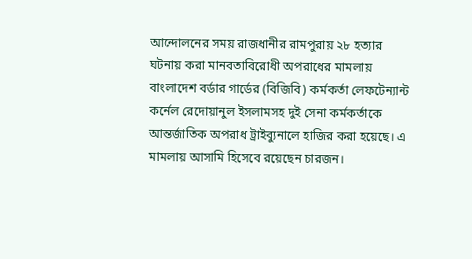আন্দোলনের সময় রাজধানীর রামপুরায় ২৮ হত্যার ঘটনায় করা মানবতাবিরোধী অপরাধের মামলায় বাংলাদেশ বর্ডার গার্ডের (বিজিবি) কর্মকর্তা লেফটেন্যান্ট কর্নেল রেদোয়ানুল ইসলামসহ দুই সেনা কর্মকর্তাকে আন্তর্জাতিক অপরাধ ট্রাইব্যুনালে হাজির করা হয়েছে। এ মামলায় আসামি হিসেবে রয়েছেন চারজন।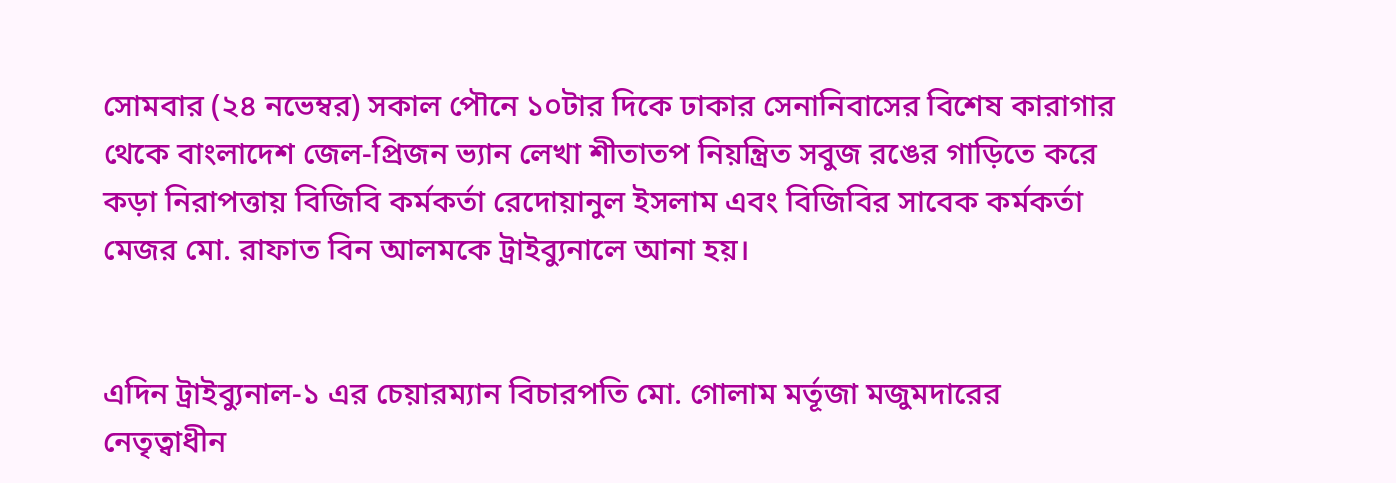সোমবার (২৪ নভেম্বর) সকাল পৌনে ১০টার দিকে ঢাকার সেনানিবাসের বিশেষ কারাগার থেকে বাংলাদেশ জেল-প্রিজন ভ্যান লেখা শীতাতপ নিয়ন্ত্রিত সবুজ রঙের গাড়িতে করে কড়া নিরাপত্তায় বিজিবি কর্মকর্তা রেদোয়ানুল ইসলাম এবং বিজিবির সাবেক কর্মকর্তা মেজর মো. রাফাত বিন আলমকে ট্রাইব্যুনালে আনা হয়।


এদিন ট্রাইব্যুনাল-১ এর চেয়ারম্যান বিচারপতি মো. গোলাম মর্তূজা মজুমদারের নেতৃত্বাধীন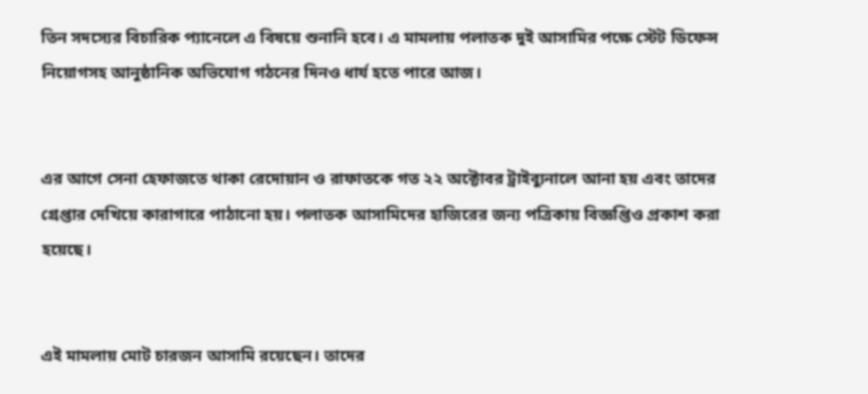তিন সদস্যের বিচারিক প্যানেলে এ বিষয়ে শুনানি হবে। এ মামলায় পলাতক দুই আসামির পক্ষে স্টেট ডিফেন্স নিয়োগসহ আনুষ্ঠানিক অভিযোগ গঠনের দিনও ধার্য হতে পারে আজ।


এর আগে সেনা হেফাজতে থাকা রেদোয়ান ও রাফাতকে গত ২২ অক্টোবর ট্রাইব্যুনালে আনা হয় এবং তাদের গ্রেপ্তার দেখিয়ে কারাগারে পাঠানো হয়। পলাতক আসামিদের হাজিরের জন্য পত্রিকায় বিজ্ঞপ্তিও প্রকাশ করা হয়েছে।


এই মামলায় মোট চারজন আসামি রয়েছেন। তাদের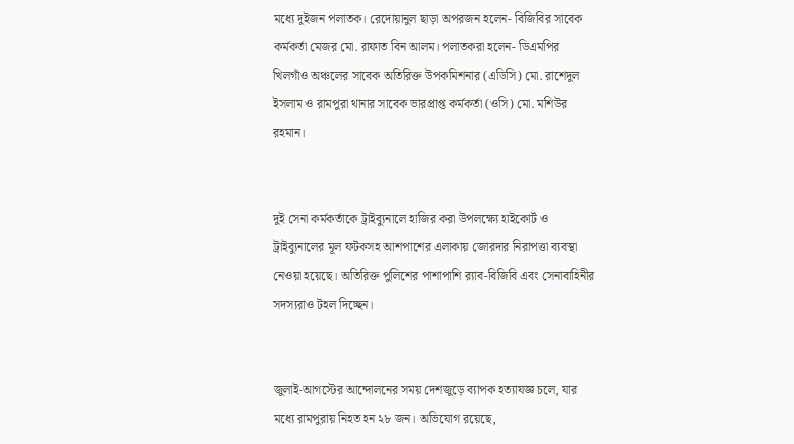মধ্যে দুইজন পলাতক। রেদোয়ানুল ছাড়া অপরজন হলেন- বিজিবির সাবেক কর্মকর্তা মেজর মো. রাফাত বিন আলম। পলাতকরা হলেন- ডিএমপির খিলগাঁও অঞ্চলের সাবেক অতিরিক্ত উপকমিশনার (এডিসি) মো. রাশেদুল ইসলাম ও রামপুরা থানার সাবেক ভারপ্রাপ্ত কর্মকর্তা (ওসি) মো. মশিউর রহমান।


দুই সেনা কর্মকর্তাকে ট্রাইব্যুনালে হাজির করা উপলক্ষ্যে হাইকোর্ট ও ট্রাইব্যুনালের মূল ফটকসহ আশপাশের এলাকায় জোরদার নিরাপত্তা ব্যবস্থা নেওয়া হয়েছে। অতিরিক্ত পুলিশের পাশাপাশি র‌্যাব-বিজিবি এবং সেনাবাহিনীর সদস্যরাও টহল দিচ্ছেন।


জুলাই-আগস্টের আন্দোলনের সময় দেশজুড়ে ব্যাপক হত্যাযজ্ঞ চলে, যার মধ্যে রামপুরায় নিহত হন ২৮ জন। অভিযোগ রয়েছে,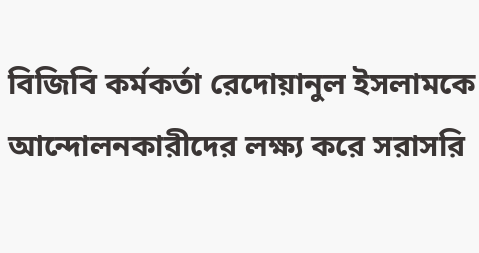বিজিবি কর্মকর্তা রেদোয়ানুল ইসলামকে আন্দোলনকারীদের লক্ষ্য করে সরাসরি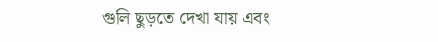গুলি ছুড়তে দেখা যায় এবং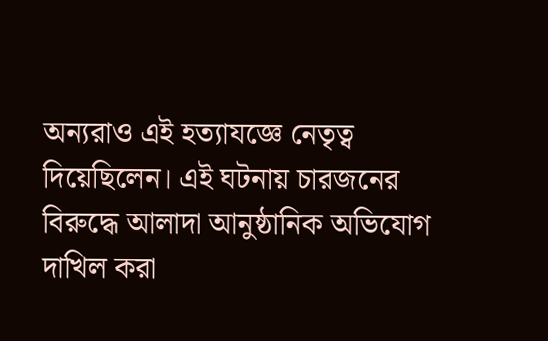অন্যরাও এই হত্যাযজ্ঞে নেতৃত্ব দিয়েছিলেন। এই ঘটনায় চারজনের বিরুদ্ধে আলাদা আনুষ্ঠানিক অভিযোগ দাখিল করা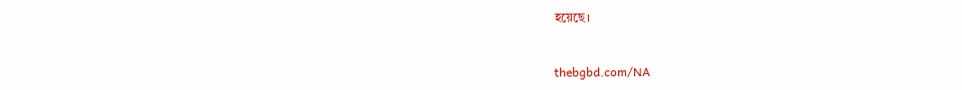হয়েছে।


thebgbd.com/NA